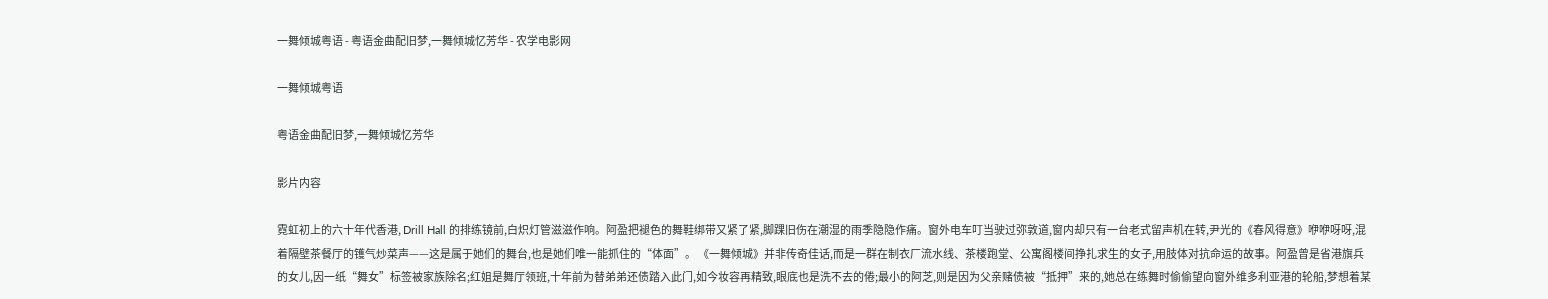一舞倾城粤语 - 粤语金曲配旧梦,一舞倾城忆芳华 - 农学电影网

一舞倾城粤语

粤语金曲配旧梦,一舞倾城忆芳华

影片内容

霓虹初上的六十年代香港, Drill Hall 的排练镜前,白炽灯管滋滋作响。阿盈把褪色的舞鞋绑带又紧了紧,脚踝旧伤在潮湿的雨季隐隐作痛。窗外电车叮当驶过弥敦道,窗内却只有一台老式留声机在转,尹光的《春风得意》咿咿呀呀,混着隔壁茶餐厅的镬气炒菜声——这是属于她们的舞台,也是她们唯一能抓住的“体面”。 《一舞倾城》并非传奇佳话,而是一群在制衣厂流水线、茶楼跑堂、公寓阁楼间挣扎求生的女子,用肢体对抗命运的故事。阿盈曾是省港旗兵的女儿,因一纸“舞女”标签被家族除名;红姐是舞厅领班,十年前为替弟弟还债踏入此门,如今妆容再精致,眼底也是洗不去的倦;最小的阿芝,则是因为父亲赌债被“抵押”来的,她总在练舞时偷偷望向窗外维多利亚港的轮船,梦想着某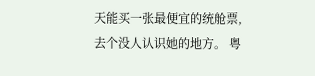天能买一张最便宜的统舱票,去个没人认识她的地方。 粤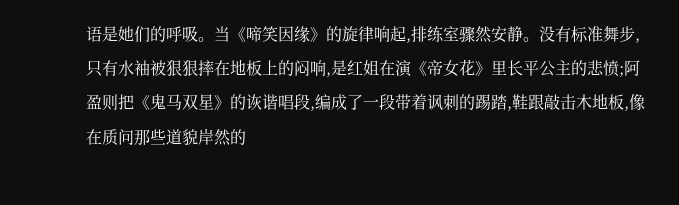语是她们的呼吸。当《啼笑因缘》的旋律响起,排练室骤然安静。没有标准舞步,只有水袖被狠狠摔在地板上的闷响,是红姐在演《帝女花》里长平公主的悲愤;阿盈则把《鬼马双星》的诙谐唱段,编成了一段带着讽刺的踢踏,鞋跟敲击木地板,像在质问那些道貌岸然的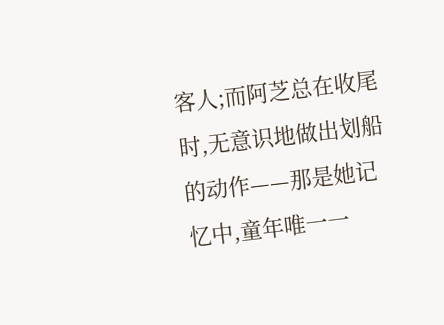客人;而阿芝总在收尾时,无意识地做出划船的动作——那是她记忆中,童年唯一一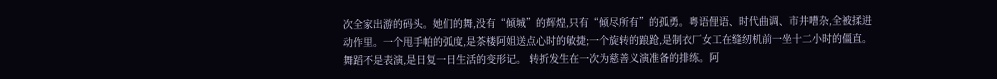次全家出游的码头。她们的舞,没有“倾城”的辉煌,只有“倾尽所有”的孤勇。粤语俚语、时代曲调、市井嘈杂,全被揉进动作里。一个甩手帕的弧度,是茶楼阿姐送点心时的敏捷;一个旋转的踉跄,是制衣厂女工在缝纫机前一坐十二小时的僵直。舞蹈不是表演,是日复一日生活的变形记。 转折发生在一次为慈善义演准备的排练。阿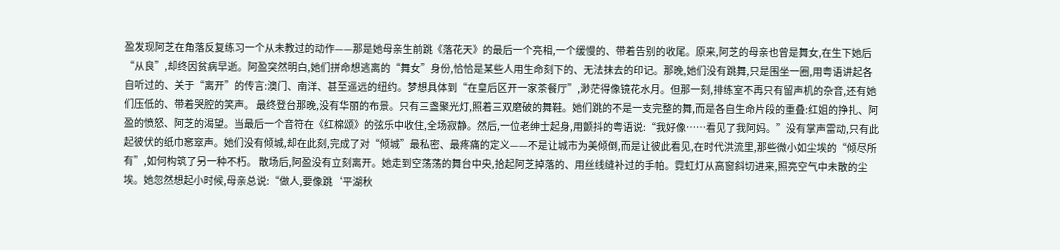盈发现阿芝在角落反复练习一个从未教过的动作——那是她母亲生前跳《落花天》的最后一个亮相,一个缓慢的、带着告别的收尾。原来,阿芝的母亲也曾是舞女,在生下她后“从良”,却终因贫病早逝。阿盈突然明白,她们拼命想逃离的“舞女”身份,恰恰是某些人用生命刻下的、无法抹去的印记。那晚,她们没有跳舞,只是围坐一圈,用粤语讲起各自听过的、关于“离开”的传言:澳门、南洋、甚至遥远的纽约。梦想具体到“在皇后区开一家茶餐厅”,渺茫得像镜花水月。但那一刻,排练室不再只有留声机的杂音,还有她们压低的、带着哭腔的笑声。 最终登台那晚,没有华丽的布景。只有三盏聚光灯,照着三双磨破的舞鞋。她们跳的不是一支完整的舞,而是各自生命片段的重叠:红姐的挣扎、阿盈的愤怒、阿芝的渴望。当最后一个音符在《红棉颂》的弦乐中收住,全场寂静。然后,一位老绅士起身,用颤抖的粤语说:“我好像……看见了我阿妈。”没有掌声雷动,只有此起彼伏的纸巾窸窣声。她们没有倾城,却在此刻,完成了对“倾城”最私密、最疼痛的定义——不是让城市为美倾倒,而是让彼此看见,在时代洪流里,那些微小如尘埃的“倾尽所有”,如何构筑了另一种不朽。 散场后,阿盈没有立刻离开。她走到空荡荡的舞台中央,拾起阿芝掉落的、用丝线缝补过的手帕。霓虹灯从高窗斜切进来,照亮空气中未散的尘埃。她忽然想起小时候,母亲总说:“做人,要像跳‘平湖秋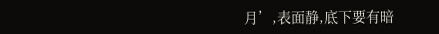月’,表面静,底下要有暗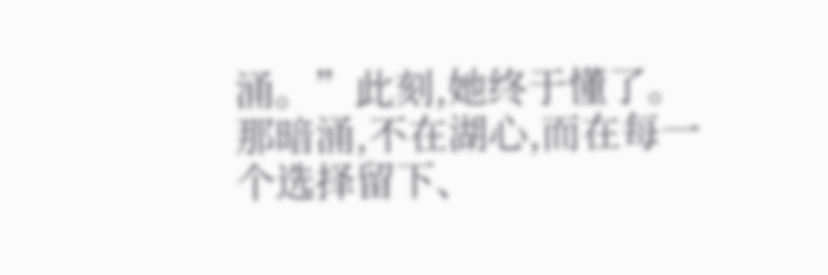涌。”此刻,她终于懂了。那暗涌,不在湖心,而在每一个选择留下、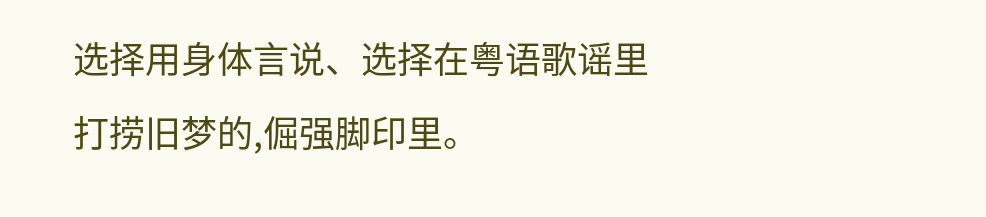选择用身体言说、选择在粤语歌谣里打捞旧梦的,倔强脚印里。